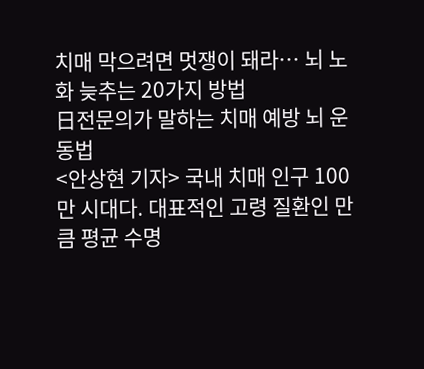치매 막으려면 멋쟁이 돼라… 뇌 노화 늦추는 20가지 방법
日전문의가 말하는 치매 예방 뇌 운동법
<안상현 기자> 국내 치매 인구 100만 시대다. 대표적인 고령 질환인 만큼 평균 수명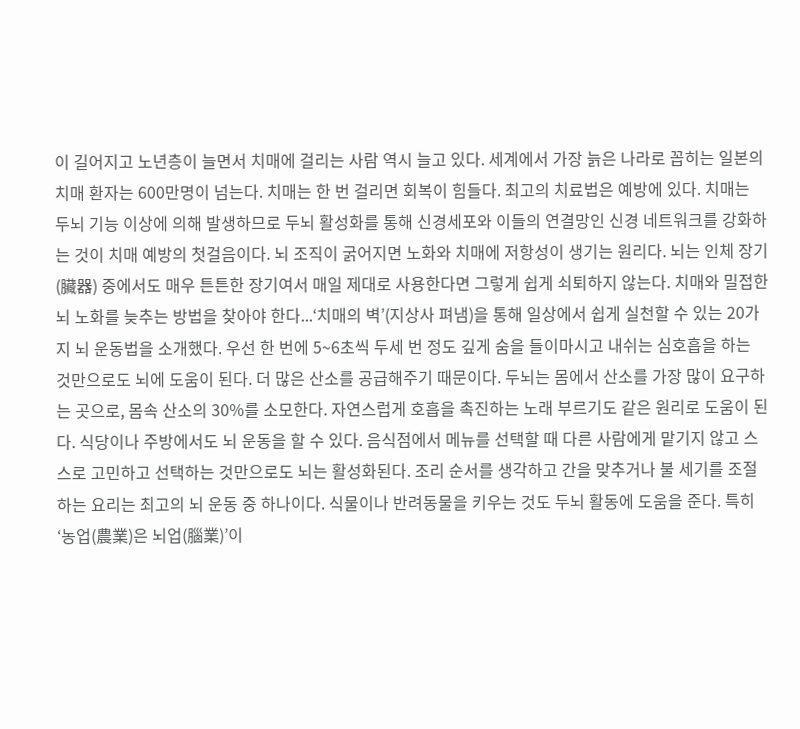이 길어지고 노년층이 늘면서 치매에 걸리는 사람 역시 늘고 있다. 세계에서 가장 늙은 나라로 꼽히는 일본의 치매 환자는 600만명이 넘는다. 치매는 한 번 걸리면 회복이 힘들다. 최고의 치료법은 예방에 있다. 치매는 두뇌 기능 이상에 의해 발생하므로 두뇌 활성화를 통해 신경세포와 이들의 연결망인 신경 네트워크를 강화하는 것이 치매 예방의 첫걸음이다. 뇌 조직이 굵어지면 노화와 치매에 저항성이 생기는 원리다. 뇌는 인체 장기(臟器) 중에서도 매우 튼튼한 장기여서 매일 제대로 사용한다면 그렇게 쉽게 쇠퇴하지 않는다. 치매와 밀접한 뇌 노화를 늦추는 방법을 찾아야 한다...‘치매의 벽’(지상사 펴냄)을 통해 일상에서 쉽게 실천할 수 있는 20가지 뇌 운동법을 소개했다. 우선 한 번에 5~6초씩 두세 번 정도 깊게 숨을 들이마시고 내쉬는 심호흡을 하는 것만으로도 뇌에 도움이 된다. 더 많은 산소를 공급해주기 때문이다. 두뇌는 몸에서 산소를 가장 많이 요구하는 곳으로, 몸속 산소의 30%를 소모한다. 자연스럽게 호흡을 촉진하는 노래 부르기도 같은 원리로 도움이 된다. 식당이나 주방에서도 뇌 운동을 할 수 있다. 음식점에서 메뉴를 선택할 때 다른 사람에게 맡기지 않고 스스로 고민하고 선택하는 것만으로도 뇌는 활성화된다. 조리 순서를 생각하고 간을 맞추거나 불 세기를 조절하는 요리는 최고의 뇌 운동 중 하나이다. 식물이나 반려동물을 키우는 것도 두뇌 활동에 도움을 준다. 특히 ‘농업(農業)은 뇌업(腦業)’이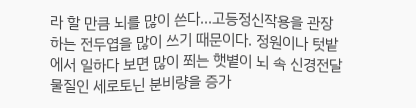라 할 만큼 뇌를 많이 쓴다...고등정신작용을 관장하는 전두엽을 많이 쓰기 때문이다. 정원이나 텃밭에서 일하다 보면 많이 쬐는 햇볕이 뇌 속 신경전달물질인 세로토닌 분비량을 증가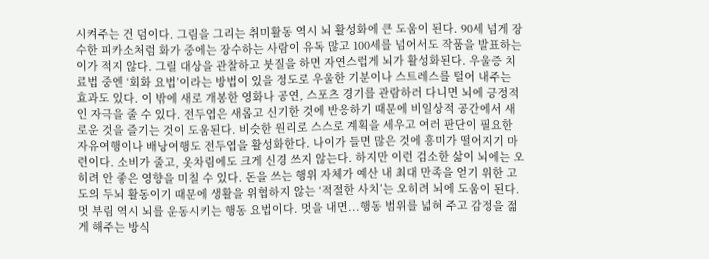시켜주는 건 덤이다. 그림을 그리는 취미활동 역시 뇌 활성화에 큰 도움이 된다. 90세 넘게 장수한 피카소처럼 화가 중에는 장수하는 사람이 유독 많고 100세를 넘어서도 작품을 발표하는 이가 적지 않다. 그릴 대상을 관찰하고 붓질을 하면 자연스럽게 뇌가 활성화된다. 우울증 치료법 중엔 ‘회화 요법’이라는 방법이 있을 정도로 우울한 기분이나 스트레스를 털어 내주는 효과도 있다. 이 밖에 새로 개봉한 영화나 공연, 스포츠 경기를 관람하러 다니면 뇌에 긍정적인 자극을 줄 수 있다. 전두엽은 새롭고 신기한 것에 반응하기 때문에 비일상적 공간에서 새로운 것을 즐기는 것이 도움된다. 비슷한 원리로 스스로 계획을 세우고 여러 판단이 필요한 자유여행이나 배낭여행도 전두엽을 활성화한다. 나이가 들면 많은 것에 흥미가 떨어지기 마련이다. 소비가 줄고, 옷차림에도 크게 신경 쓰지 않는다. 하지만 이런 검소한 삶이 뇌에는 오히려 안 좋은 영향을 미칠 수 있다. 돈을 쓰는 행위 자체가 예산 내 최대 만족을 얻기 위한 고도의 두뇌 활동이기 때문에 생활을 위협하지 않는 ‘적절한 사치’는 오히려 뇌에 도움이 된다. 멋 부림 역시 뇌를 운동시키는 행동 요법이다. 멋을 내면...행동 범위를 넓혀 주고 감정을 젊게 해주는 방식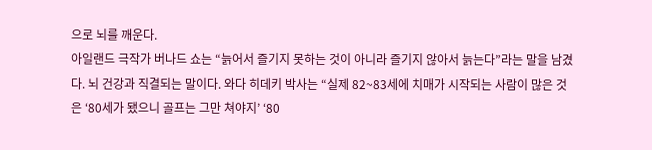으로 뇌를 깨운다.
아일랜드 극작가 버나드 쇼는 “늙어서 즐기지 못하는 것이 아니라 즐기지 않아서 늙는다”라는 말을 남겼다. 뇌 건강과 직결되는 말이다. 와다 히데키 박사는 “실제 82~83세에 치매가 시작되는 사람이 많은 것은 ‘80세가 됐으니 골프는 그만 쳐야지’ ‘80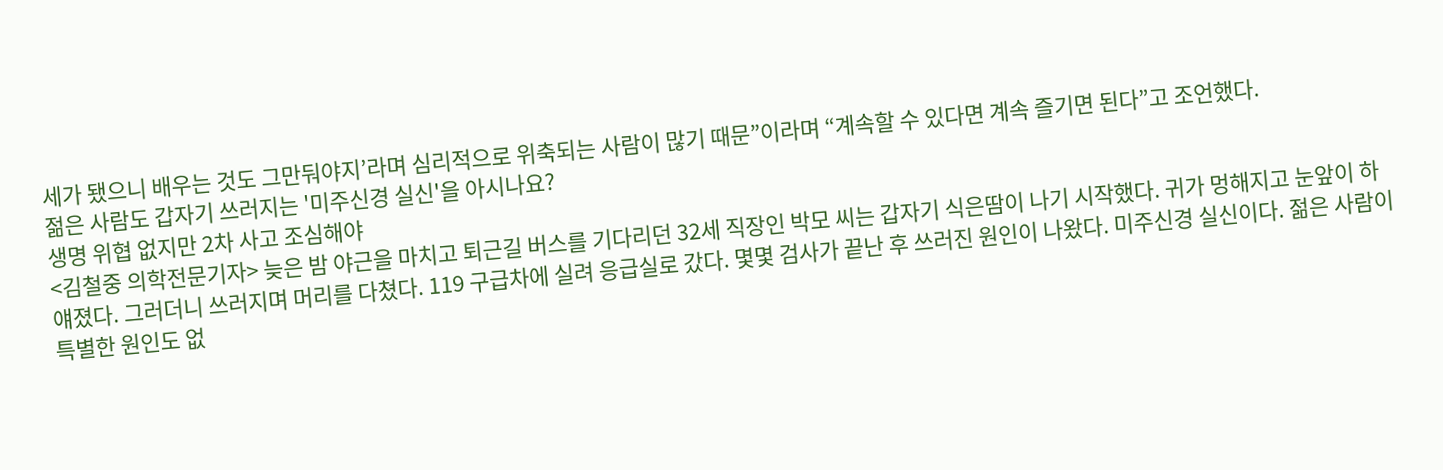세가 됐으니 배우는 것도 그만둬야지’라며 심리적으로 위축되는 사람이 많기 때문”이라며 “계속할 수 있다면 계속 즐기면 된다”고 조언했다.
젊은 사람도 갑자기 쓰러지는 '미주신경 실신'을 아시나요?
생명 위협 없지만 2차 사고 조심해야
<김철중 의학전문기자> 늦은 밤 야근을 마치고 퇴근길 버스를 기다리던 32세 직장인 박모 씨는 갑자기 식은땀이 나기 시작했다. 귀가 멍해지고 눈앞이 하얘졌다. 그러더니 쓰러지며 머리를 다쳤다. 119 구급차에 실려 응급실로 갔다. 몇몇 검사가 끝난 후 쓰러진 원인이 나왔다. 미주신경 실신이다. 젊은 사람이 특별한 원인도 없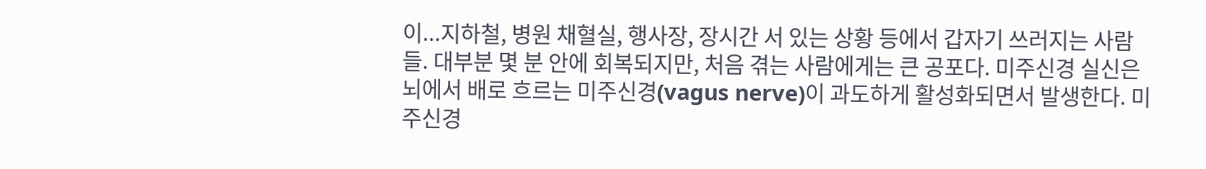이...지하철, 병원 채혈실, 행사장, 장시간 서 있는 상황 등에서 갑자기 쓰러지는 사람들. 대부분 몇 분 안에 회복되지만, 처음 겪는 사람에게는 큰 공포다. 미주신경 실신은 뇌에서 배로 흐르는 미주신경(vagus nerve)이 과도하게 활성화되면서 발생한다. 미주신경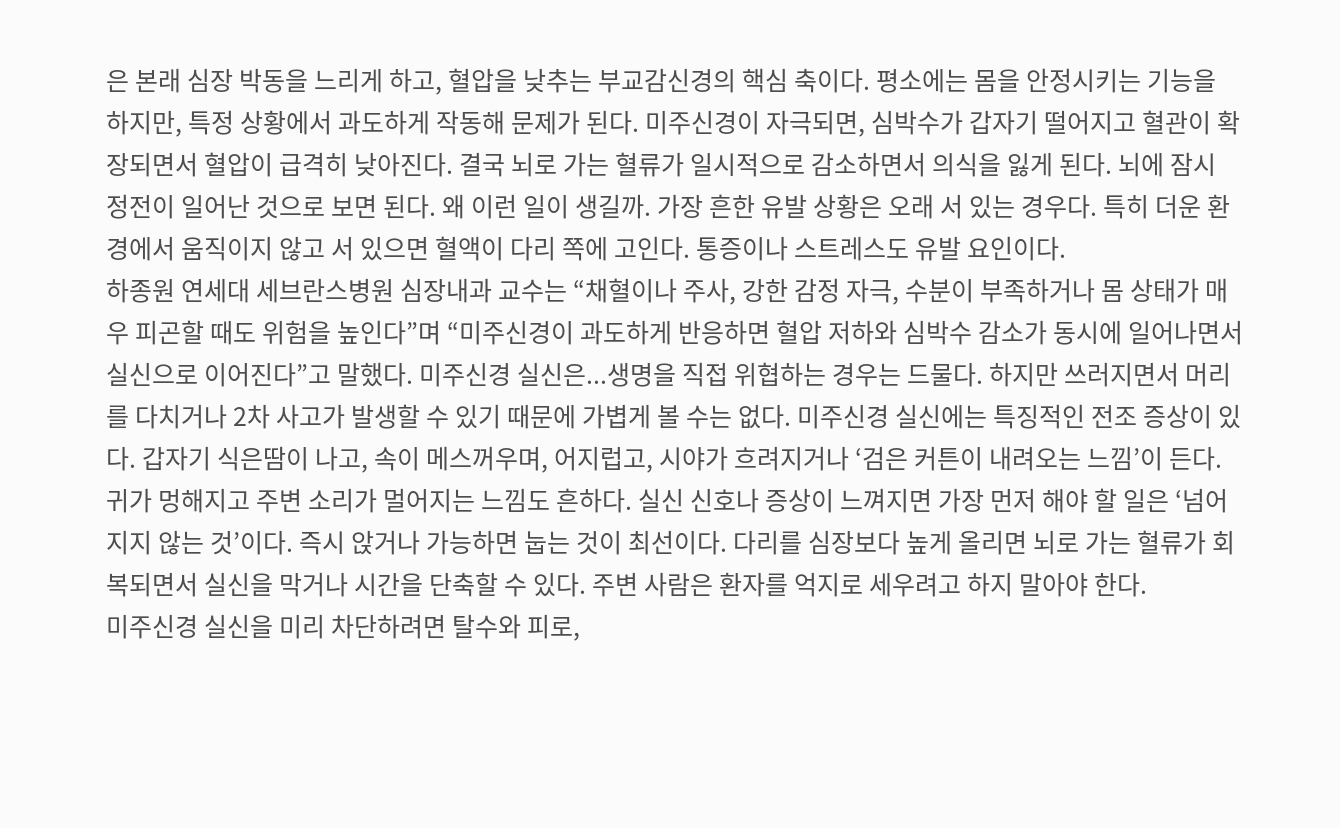은 본래 심장 박동을 느리게 하고, 혈압을 낮추는 부교감신경의 핵심 축이다. 평소에는 몸을 안정시키는 기능을 하지만, 특정 상황에서 과도하게 작동해 문제가 된다. 미주신경이 자극되면, 심박수가 갑자기 떨어지고 혈관이 확장되면서 혈압이 급격히 낮아진다. 결국 뇌로 가는 혈류가 일시적으로 감소하면서 의식을 잃게 된다. 뇌에 잠시 정전이 일어난 것으로 보면 된다. 왜 이런 일이 생길까. 가장 흔한 유발 상황은 오래 서 있는 경우다. 특히 더운 환경에서 움직이지 않고 서 있으면 혈액이 다리 쪽에 고인다. 통증이나 스트레스도 유발 요인이다.
하종원 연세대 세브란스병원 심장내과 교수는 “채혈이나 주사, 강한 감정 자극, 수분이 부족하거나 몸 상태가 매우 피곤할 때도 위험을 높인다”며 “미주신경이 과도하게 반응하면 혈압 저하와 심박수 감소가 동시에 일어나면서 실신으로 이어진다”고 말했다. 미주신경 실신은...생명을 직접 위협하는 경우는 드물다. 하지만 쓰러지면서 머리를 다치거나 2차 사고가 발생할 수 있기 때문에 가볍게 볼 수는 없다. 미주신경 실신에는 특징적인 전조 증상이 있다. 갑자기 식은땀이 나고, 속이 메스꺼우며, 어지럽고, 시야가 흐려지거나 ‘검은 커튼이 내려오는 느낌’이 든다. 귀가 멍해지고 주변 소리가 멀어지는 느낌도 흔하다. 실신 신호나 증상이 느껴지면 가장 먼저 해야 할 일은 ‘넘어지지 않는 것’이다. 즉시 앉거나 가능하면 눕는 것이 최선이다. 다리를 심장보다 높게 올리면 뇌로 가는 혈류가 회복되면서 실신을 막거나 시간을 단축할 수 있다. 주변 사람은 환자를 억지로 세우려고 하지 말아야 한다.
미주신경 실신을 미리 차단하려면 탈수와 피로,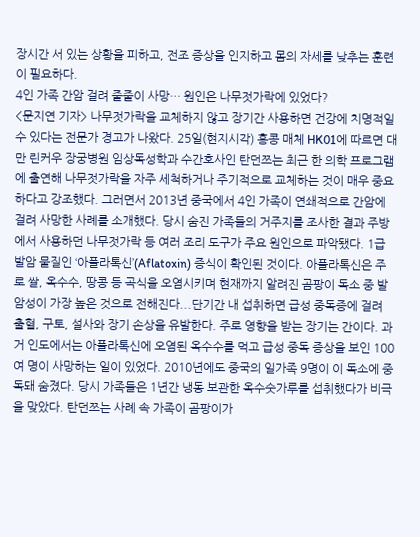장시간 서 있는 상황을 피하고, 전조 증상을 인지하고 몸의 자세를 낮추는 훈련이 필요하다.
4인 가족 간암 걸려 줄줄이 사망… 원인은 나무젓가락에 있었다?
<문지연 기자> 나무젓가락을 교체하지 않고 장기간 사용하면 건강에 치명적일 수 있다는 전문가 경고가 나왔다. 25일(현지시각) 홍콩 매체 HK01에 따르면 대만 린커우 장궁병원 임상독성학과 수간호사인 탄던쯔는 최근 한 의학 프로그램에 출연해 나무젓가락을 자주 세척하거나 주기적으로 교체하는 것이 매우 중요하다고 강조했다. 그러면서 2013년 중국에서 4인 가족이 연쇄적으로 간암에 걸려 사망한 사례를 소개했다. 당시 숨진 가족들의 거주지를 조사한 결과 주방에서 사용하던 나무젓가락 등 여러 조리 도구가 주요 원인으로 파악됐다. 1급 발암 물질인 ‘아플라톡신’(Aflatoxin) 증식이 확인된 것이다. 아플라톡신은 주로 쌀, 옥수수, 땅콩 등 곡식을 오염시키며 현재까지 알려진 곰팡이 독소 중 발암성이 가장 높은 것으로 전해진다...단기간 내 섭취하면 급성 중독증에 걸려 출혈, 구토, 설사와 장기 손상을 유발한다. 주로 영향을 받는 장기는 간이다. 과거 인도에서는 아플라톡신에 오염된 옥수수를 먹고 급성 중독 증상을 보인 100여 명이 사망하는 일이 있었다. 2010년에도 중국의 일가족 9명이 이 독소에 중독돼 숨졌다. 당시 가족들은 1년간 냉동 보관한 옥수숫가루를 섭취했다가 비극을 맞았다. 탄던쯔는 사례 속 가족이 곰팡이가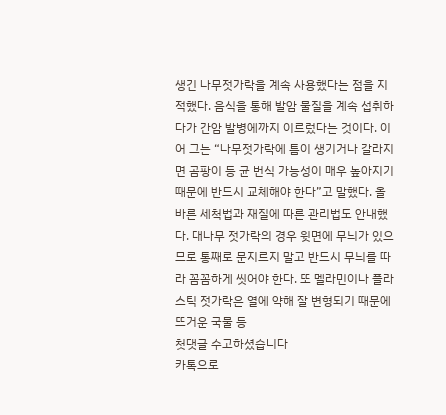생긴 나무젓가락을 계속 사용했다는 점을 지적했다. 음식을 통해 발암 물질을 계속 섭취하다가 간암 발병에까지 이르렀다는 것이다. 이어 그는 “나무젓가락에 틈이 생기거나 갈라지면 곰팡이 등 균 번식 가능성이 매우 높아지기 때문에 반드시 교체해야 한다”고 말했다. 올바른 세척법과 재질에 따른 관리법도 안내했다. 대나무 젓가락의 경우 윗면에 무늬가 있으므로 통째로 문지르지 말고 반드시 무늬를 따라 꼼꼼하게 씻어야 한다. 또 멜라민이나 플라스틱 젓가락은 열에 약해 잘 변형되기 때문에 뜨거운 국물 등
첫댓글 수고하셨습니다
카톡으로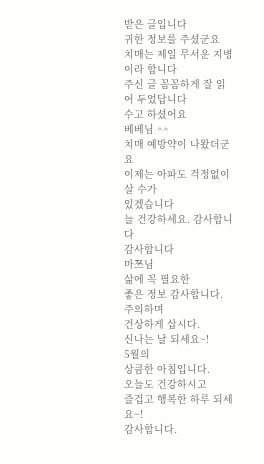받은 글입니다
귀한 정보를 주셨군요
치매는 제일 무서운 지병이라 합니다
주신 글 꼼꼼하게 잘 읽어 두었답니다
수고 하셨어요
베베님 ^^
치매 예방약이 나왔더군요
이제는 아파도 걱정없이 살 수가
있겠습니다
늘 건강하세요. 감사합니다
감사합니다
마쯔님
삶에 꼭 필요한
좋은 정보 감사합니다.
주의하며
건상하게 삽시다.
신나는 날 되세요~!
5월의
상큼한 아침입니다.
오늘도 건강하시고
즐겁고 행복한 하루 되세요~!
감사합니다.